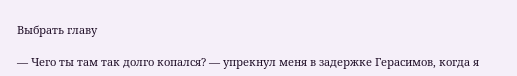Выбрать главу

— Чего ты там так долго копался? — упрекнул меня в задержке Герасимов, когда я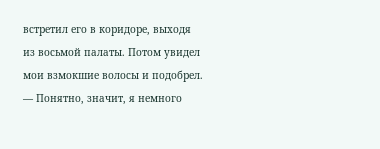встретил его в коридоре, выходя из восьмой палаты. Потом увидел мои взмокшие волосы и подобрел. — Понятно, значит, я немного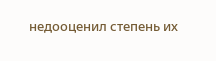недооценил степень их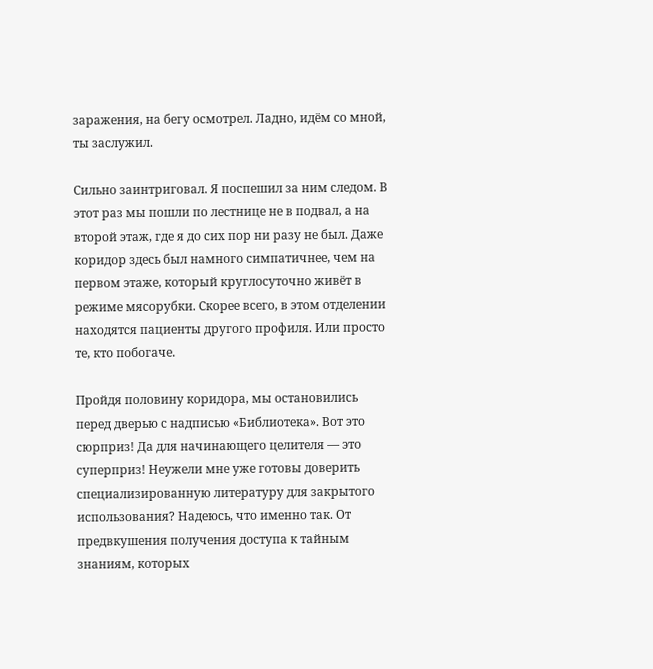заражения, на бегу осмотрел. Ладно, идём со мной, ты заслужил.

Сильно заинтриговал. Я поспешил за ним следом. В этот раз мы пошли по лестнице не в подвал, а на второй этаж, где я до сих пор ни разу не был. Даже коридор здесь был намного симпатичнее, чем на первом этаже, который круглосуточно живёт в режиме мясорубки. Скорее всего, в этом отделении находятся пациенты другого профиля. Или просто те, кто побогаче.

Пройдя половину коридора, мы остановились перед дверью с надписью «Библиотека». Вот это сюрприз! Да для начинающего целителя — это суперприз! Неужели мне уже готовы доверить специализированную литературу для закрытого использования? Надеюсь, что именно так. От предвкушения получения доступа к тайным знаниям, которых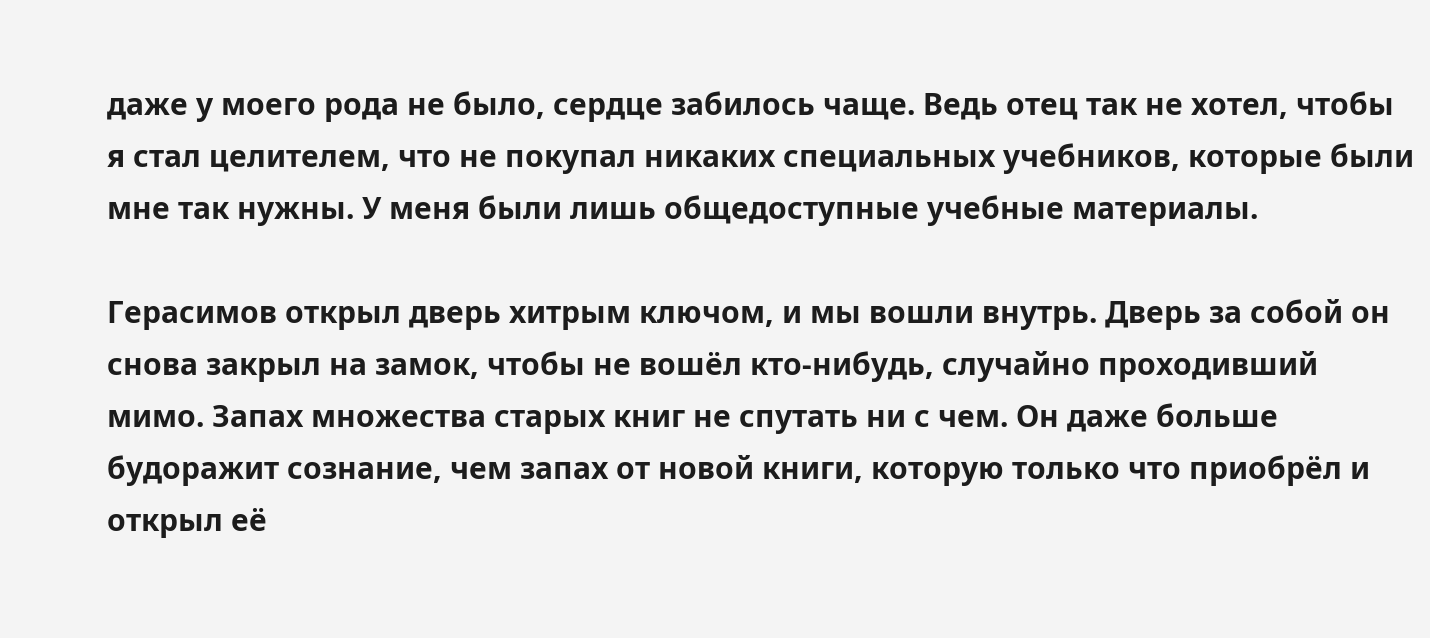даже у моего рода не было, сердце забилось чаще. Ведь отец так не хотел, чтобы я стал целителем, что не покупал никаких специальных учебников, которые были мне так нужны. У меня были лишь общедоступные учебные материалы.

Герасимов открыл дверь хитрым ключом, и мы вошли внутрь. Дверь за собой он снова закрыл на замок, чтобы не вошёл кто-нибудь, случайно проходивший мимо. Запах множества старых книг не спутать ни с чем. Он даже больше будоражит сознание, чем запах от новой книги, которую только что приобрёл и открыл её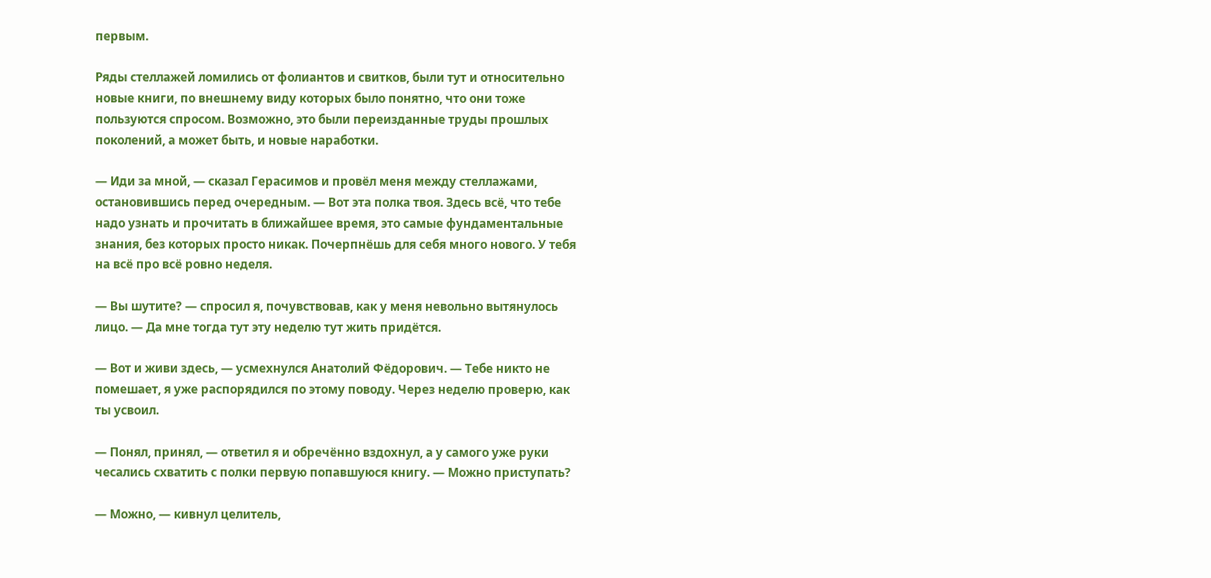первым.

Ряды стеллажей ломились от фолиантов и свитков, были тут и относительно новые книги, по внешнему виду которых было понятно, что они тоже пользуются спросом. Возможно, это были переизданные труды прошлых поколений, а может быть, и новые наработки.

— Иди за мной, — сказал Герасимов и провёл меня между стеллажами, остановившись перед очередным. — Вот эта полка твоя. Здесь всё, что тебе надо узнать и прочитать в ближайшее время, это самые фундаментальные знания, без которых просто никак. Почерпнёшь для себя много нового. У тебя на всё про всё ровно неделя.

— Вы шутите? — спросил я, почувствовав, как у меня невольно вытянулось лицо. — Да мне тогда тут эту неделю тут жить придётся.

— Вот и живи здесь, — усмехнулся Анатолий Фёдорович. — Тебе никто не помешает, я уже распорядился по этому поводу. Через неделю проверю, как ты усвоил.

— Понял, принял, — ответил я и обречённо вздохнул, а у самого уже руки чесались схватить с полки первую попавшуюся книгу. — Можно приступать?

— Можно, — кивнул целитель,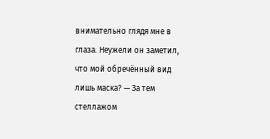внимательно глядя мне в глаза. Неужели он заметил, что мой обречённый вид лишь маска? — За тем стеллажом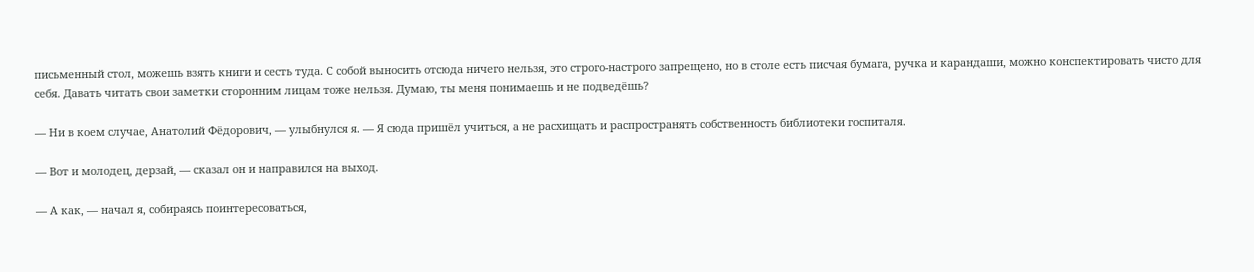письменный стол, можешь взять книги и сесть туда. С собой выносить отсюда ничего нельзя, это строго-настрого запрещено, но в столе есть писчая бумага, ручка и карандаши, можно конспектировать чисто для себя. Давать читать свои заметки сторонним лицам тоже нельзя. Думаю, ты меня понимаешь и не подведёшь?

— Ни в коем случае, Анатолий Фёдорович, — улыбнулся я. — Я сюда пришёл учиться, а не расхищать и распространять собственность библиотеки госпиталя.

— Вот и молодец, дерзай, — сказал он и направился на выход.

— А как, — начал я, собираясь поинтересоваться,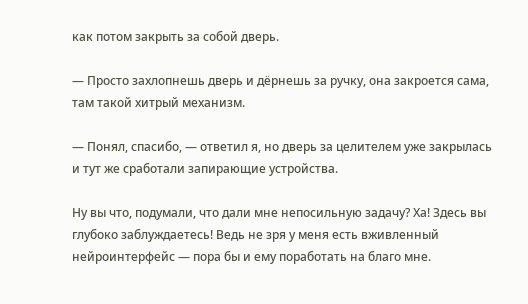как потом закрыть за собой дверь.

— Просто захлопнешь дверь и дёрнешь за ручку, она закроется сама, там такой хитрый механизм.

— Понял, спасибо, — ответил я, но дверь за целителем уже закрылась и тут же сработали запирающие устройства.

Ну вы что, подумали, что дали мне непосильную задачу? Ха! Здесь вы глубоко заблуждаетесь! Ведь не зря у меня есть вживленный нейроинтерфейс — пора бы и ему поработать на благо мне.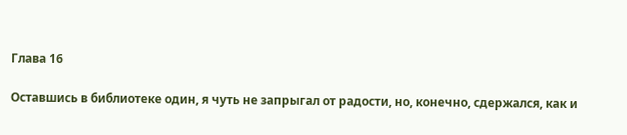Глава 16

Оставшись в библиотеке один, я чуть не запрыгал от радости, но, конечно, сдержался, как и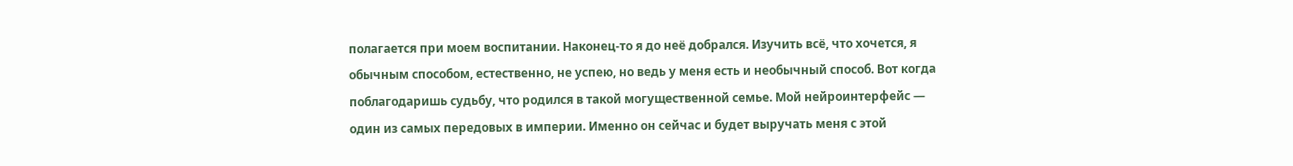полагается при моем воспитании. Наконец-то я до неё добрался. Изучить всё, что хочется, я обычным способом, естественно, не успею, но ведь у меня есть и необычный способ. Вот когда поблагодаришь судьбу, что родился в такой могущественной семье. Мой нейроинтерфейс — один из самых передовых в империи. Именно он сейчас и будет выручать меня с этой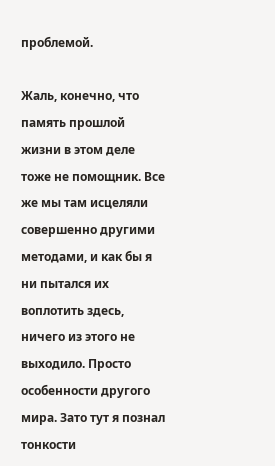проблемой.

Жаль, конечно, что память прошлой жизни в этом деле тоже не помощник. Все же мы там исцеляли совершенно другими методами, и как бы я ни пытался их воплотить здесь, ничего из этого не выходило. Просто особенности другого мира. Зато тут я познал тонкости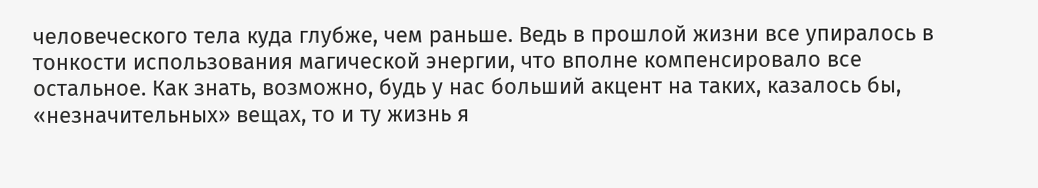человеческого тела куда глубже, чем раньше. Ведь в прошлой жизни все упиралось в тонкости использования магической энергии, что вполне компенсировало все остальное. Как знать, возможно, будь у нас больший акцент на таких, казалось бы, «незначительных» вещах, то и ту жизнь я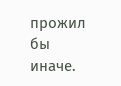прожил бы иначе.